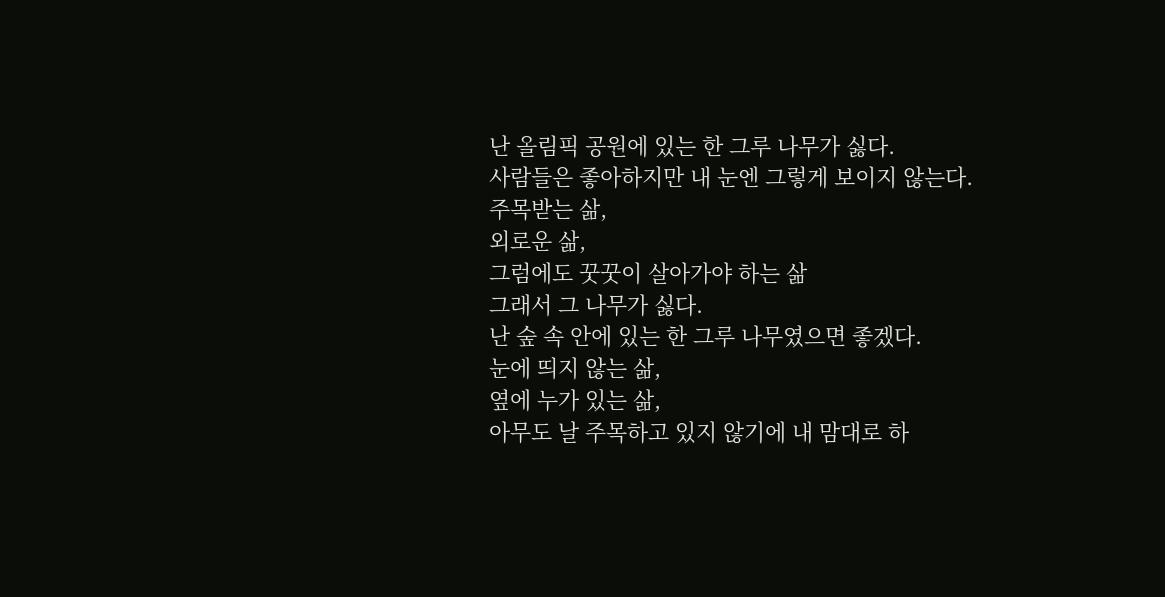난 올림픽 공원에 있는 한 그루 나무가 싫다.
사람들은 좋아하지만 내 눈엔 그렇게 보이지 않는다.
주목받는 삶,
외로운 삶,
그럼에도 꿋꿋이 살아가야 하는 삶
그래서 그 나무가 싫다.
난 숲 속 안에 있는 한 그루 나무였으면 좋겠다.
눈에 띄지 않는 삶,
옆에 누가 있는 삶,
아무도 날 주목하고 있지 않기에 내 맘대로 하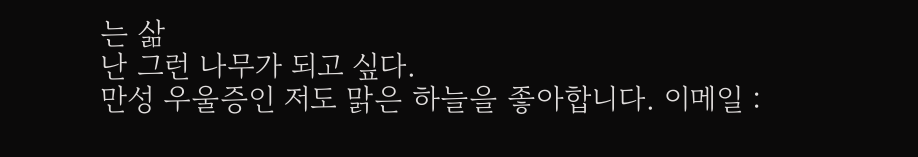는 삶
난 그런 나무가 되고 싶다.
만성 우울증인 저도 맑은 하늘을 좋아합니다. 이메일 :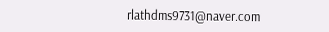rlathdms9731@naver.com